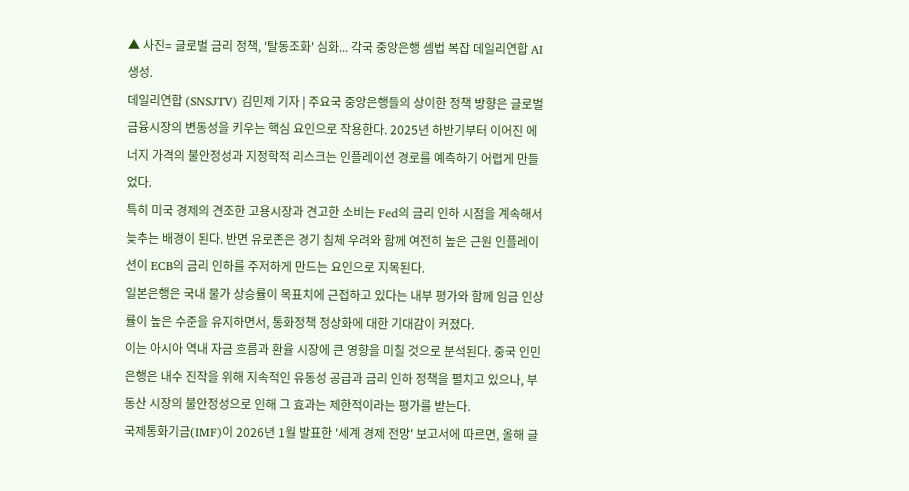▲ 사진= 글로벌 금리 정책, '탈동조화' 심화... 각국 중앙은행 셈법 복잡 데일리연합 AI생성.
데일리연합 (SNSJTV) 김민제 기자 | 주요국 중앙은행들의 상이한 정책 방향은 글로벌 금융시장의 변동성을 키우는 핵심 요인으로 작용한다. 2025년 하반기부터 이어진 에너지 가격의 불안정성과 지정학적 리스크는 인플레이션 경로를 예측하기 어렵게 만들었다.
특히 미국 경제의 견조한 고용시장과 견고한 소비는 Fed의 금리 인하 시점을 계속해서 늦추는 배경이 된다. 반면 유로존은 경기 침체 우려와 함께 여전히 높은 근원 인플레이션이 ECB의 금리 인하를 주저하게 만드는 요인으로 지목된다.
일본은행은 국내 물가 상승률이 목표치에 근접하고 있다는 내부 평가와 함께 임금 인상률이 높은 수준을 유지하면서, 통화정책 정상화에 대한 기대감이 커졌다.
이는 아시아 역내 자금 흐름과 환율 시장에 큰 영향을 미칠 것으로 분석된다. 중국 인민은행은 내수 진작을 위해 지속적인 유동성 공급과 금리 인하 정책을 펼치고 있으나, 부동산 시장의 불안정성으로 인해 그 효과는 제한적이라는 평가를 받는다.
국제통화기금(IMF)이 2026년 1월 발표한 '세계 경제 전망' 보고서에 따르면, 올해 글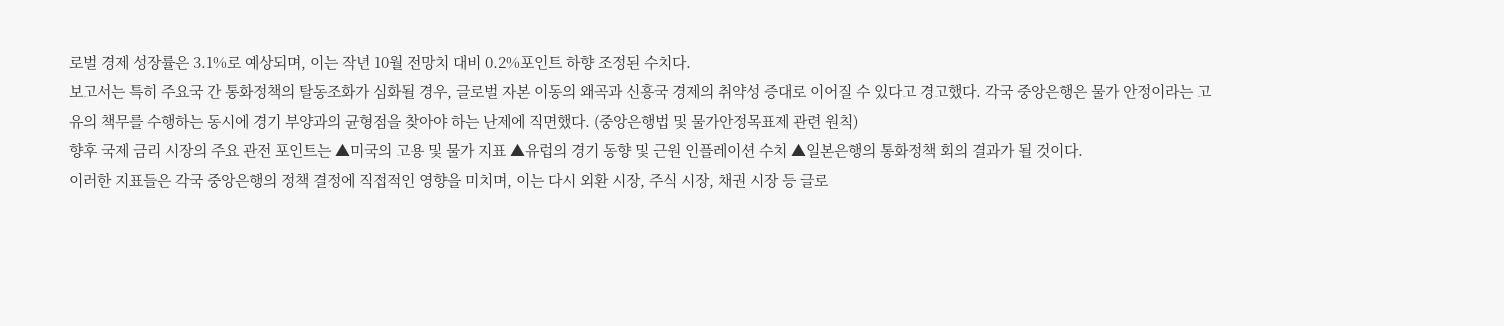로벌 경제 성장률은 3.1%로 예상되며, 이는 작년 10월 전망치 대비 0.2%포인트 하향 조정된 수치다.
보고서는 특히 주요국 간 통화정책의 탈동조화가 심화될 경우, 글로벌 자본 이동의 왜곡과 신흥국 경제의 취약성 증대로 이어질 수 있다고 경고했다. 각국 중앙은행은 물가 안정이라는 고유의 책무를 수행하는 동시에 경기 부양과의 균형점을 찾아야 하는 난제에 직면했다. (중앙은행법 및 물가안정목표제 관련 원칙)
향후 국제 금리 시장의 주요 관전 포인트는 ▲미국의 고용 및 물가 지표 ▲유럽의 경기 동향 및 근원 인플레이션 수치 ▲일본은행의 통화정책 회의 결과가 될 것이다.
이러한 지표들은 각국 중앙은행의 정책 결정에 직접적인 영향을 미치며, 이는 다시 외환 시장, 주식 시장, 채권 시장 등 글로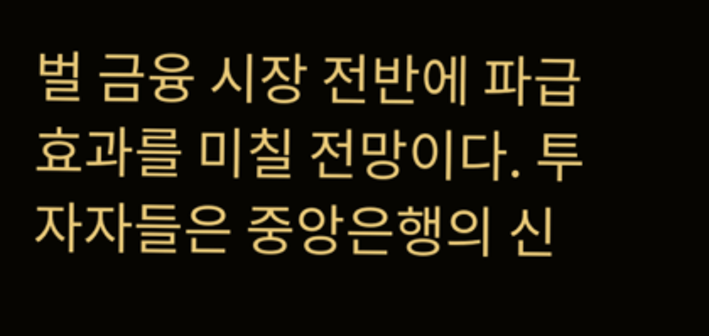벌 금융 시장 전반에 파급 효과를 미칠 전망이다. 투자자들은 중앙은행의 신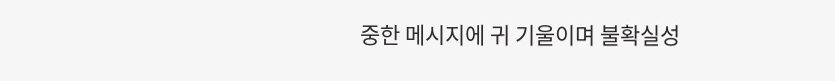중한 메시지에 귀 기울이며 불확실성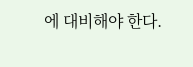에 대비해야 한다.